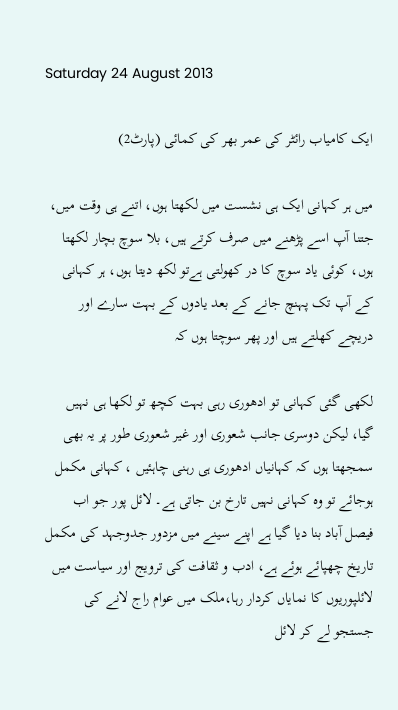Saturday 24 August 2013

ایک کامیاب رائٹر کی عمر بھر کی کمائی (پارٹ2)

میں ہر کہانی ایک ہی نشست میں لکھتا ہوں، اتنے ہی وقت میں، جتنا آپ اسے پڑھنے میں صرف کرتے ہیں، بلا سوچ بچار لکھتا ہوں، کوئی یاد سوچ کا در کھولتی ہےتو لکھ دیتا ہوں، ہر کہانی کے آپ تک پہنچ جانے کے بعد یادوں کے بہت سارے اور دریچے کھلتے ہیں اور پھر سوچتا ہوں کہ

لکھی گئی کہانی تو ادھوری رہی بہت کچھ تو لکھا ہی نہیں گیا، لیکن دوسری جانب شعوری اور غیر شعوری طور پر یہ بھی سمجھتا ہوں کہ کہانیاں ادھوری ہی رہنی چاہئیں ، کہانی مکمل ہوجائے تو وہ کہانی نہیں تارخ بن جاتی ہے۔ لائل پور جو اب فیصل آباد بنا دیا گیا ہے اپنے سینے میں مزدور جدوجہد کی مکمل تاریخ چھپائے ہوئے ہے، ادب و ثقافت کی ترویج اور سیاست میں لائلپوریوں کا نمایاں کردار رہا،ملک میں عوام راج لانے کی جستجو لے کر لائل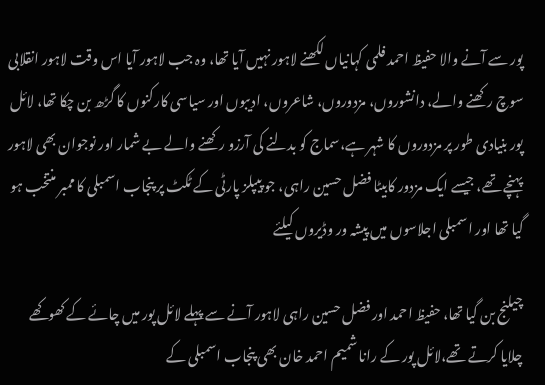پور سے آنے والا حفیظ احمد فلمی کہانیاں لکھنے لاہور نہیں آیا تھا، وہ جب لاہور آیا اس وقت لاہور انقلابی سوچ رکھنے والے، دانشوروں، مزدوروں، شاعروں، ادیبوں اور سیاسی کارکنوں کا گڑھ بن چکا تھا، لائل پور بنیادی طور پر مزدوروں کا شہر ہے،سماج کو بدلنے کی آرزو رکھنے والے بے شمار اور نوجوان بھی لاہور پہنچے تھے، جیسے ایک مزدور کابیٹا فضل حسین راہی، جو پیپلز پارٹی کے ٹکٹ پر پنجاب اسمبلی کا ممبر منتخب ہو گیا تھا اور اسمبلی اجلاسوں میں پیشہ ور وڈیروں کیلئے

چیلنج بن گیا تھا، حفیظ احمد اور فضل حسین راہی لاہور آنے سے پہلے لائل پور میں چائے کے کھوکھے چلایا کرتے تھے،لائل پور کے رانا شمیم احمد خان بھی پنجاب اسمبلی کے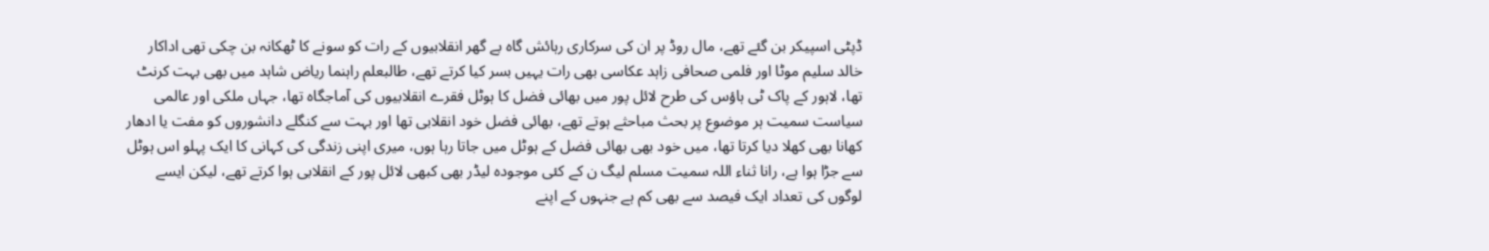ڈپٹی اسپیکر بن گئے تھے، مال روڈ پر ان کی سرکاری رہائش گاہ بے گھر انقلابیوں کے رات کو سونے کا ٹھکانہ بن چکی تھی اداکار خالد سلیم موٹا اور فلمی صحافی زاہد عکاسی بھی رات یہیں بسر کیا کرتے تھے، طالبعلم راہنما ریاض شاہد میں بھی بہت کرنٹ تھا، لاہور کے پاک ٹی ہاؤس کی طرح لائل پور میں بھائی فضل کا ہوٹل فقرے انقلابیوں کی آماجگاہ تھا، جہاں ملکی اور عالمی سیاست سمیت ہر موضوع پر بحث مباحثے ہوتے تھے، بھائی فضل خود انقلابی تھا اور بہت سے کنگلے دانشوروں کو مفت یا ادھار کھانا بھی کھلا دیا کرتا تھا، میں خود بھی بھائی فضل کے ہوٹل میں جاتا رہا ہوں، میری اپنی زندگی کی کہانی کا ایک پہلو اس ہوٹل سے جڑا ہوا ہے، رانا ثناء اللہ سمیت مسلم لیگ ن کے کئی موجودہ لیڈر بھی کبھی لائل پور کے انقلابی ہوا کرتے تھے، لیکن ایسے لوگوں کی تعداد ایک فیصد سے بھی کم ہے جنہوں کے اپنے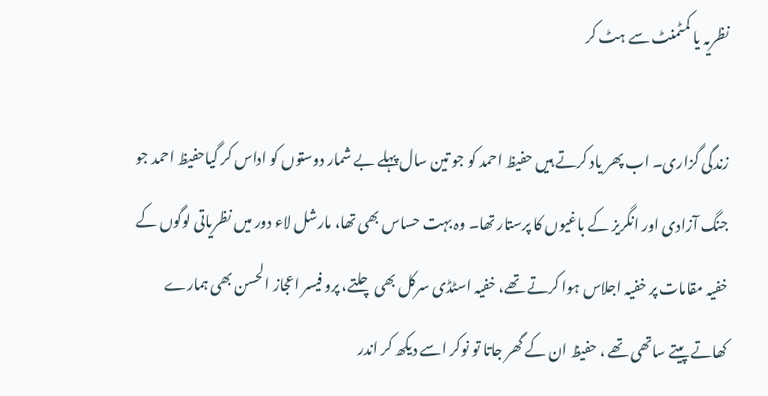نظریہ یا کمٹمنٹ سے ہٹ کر

زندگی گزاری۔ اب پھر یاد کرتے ہیں حفیظ احمد کو جو تین سال پہلے بے شمار دوستوں کو اداس کر گیاحفیظ احمد جو جنگ آزادی اور انگریز کے باغیوں کا پرستار تھا۔ وہ بہت حساس بھی تھا، مارشل لاء دور میں نظریاتی لوگوں کے خفیہ مقامات پر خفیہ اجلاس ہوا کرتے تھے، خفیہ اسٹڈی سرکل بھی چلتے، پرو فیسر اعجاز الحسن بھی ہمارے کھاتے پیتے ساتھی تھے ، حفیظ ان کے گھر جاتا تو نوکر اسے دیکھ کر اندر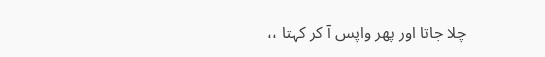چلا جاتا اور پھر واپس آ کر کہتا ،،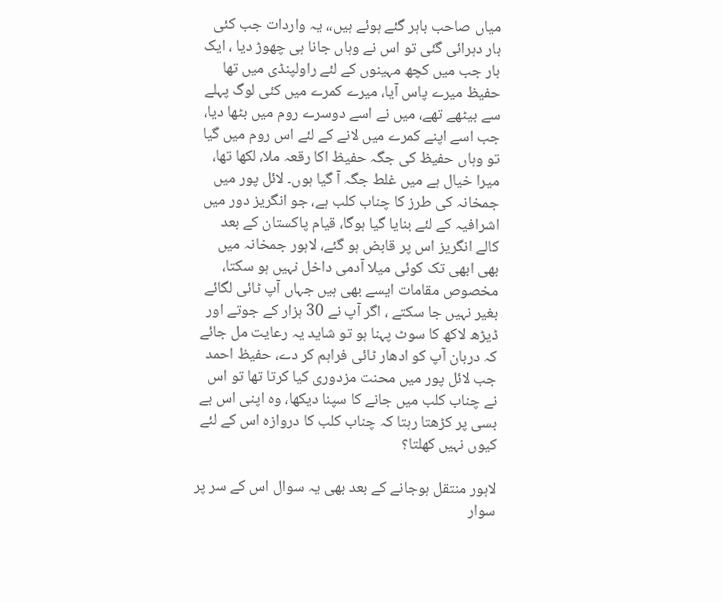میاں صاحب باہر گئے ہوئے ہیں،، یہ واردات جب کئی بار دہرائی گئی تو اس نے وہاں جانا ہی چھوڑ دیا ، ایک بار جب میں کچھ مہینوں کے لئے راولپنڈی میں تھا حفیظ میرے پاس آیا، میرے کمرے میں کئی لوگ پہلے سے بیٹھے تھے، میں نے اسے دوسرے روم میں بٹھا دیا، جب اسے اپنے کمرے میں لانے کے لئے اس روم میں گیا تو وہاں حفیظ کی جگہ حفیظ اکا رقعہ ملا، لکھا تھا، میرا خیال ہے میں غلط جگہ آ گیا ہوں۔ لائل پور میں جمخانہ کی طرز کا چناب کلب ہے، جو انگریز دور میں اشرافیہ کے لئے بنایا گیا ہوگا، قیام پاکستان کے بعد کالے انگریز اس پر قابض ہو گئے، لاہور جمخانہ میں بھی ابھی تک کوئی میلا آدمی داخل نہیں ہو سکتا، مخصوص مقامات ایسے بھی ہیں جہاں آپ ٹائی لگائے بغیر نہیں جا سکتے ، اگر آپ نے 30 ہزار کے جوتے اور ڈیڑھ لاکھ کا سوٹ پہنا ہو تو شاید یہ رعایت مل جائے کہ دربان آپ کو ادھار ٹائی فراہم کر دے، حفیظ احمد جب لائل پور میں محنت مزدوری کیا کرتا تھا تو اس نے چناب کلب میں جانے کا سپنا دیکھا، وہ اپنی اس بے بسی پر کڑھتا رہتا کہ چناب کلب کا دروازہ اس کے لئے کیوں نہیں کھلتا؟

لاہور منتقل ہوجانے کے بعد بھی یہ سوال اس کے سر پر سوار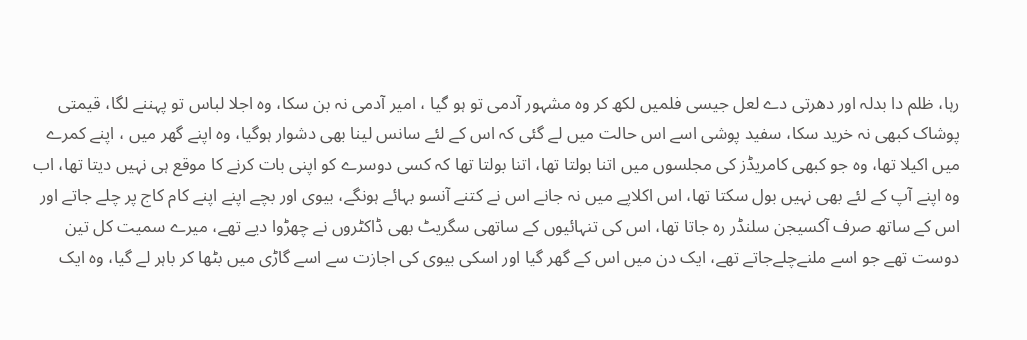رہا، ظلم دا بدلہ اور دھرتی دے لعل جیسی فلمیں لکھ کر وہ مشہور آدمی تو ہو گیا ، امیر آدمی نہ بن سکا، وہ اجلا لباس تو پہننے لگا، قیمتی پوشاک کبھی نہ خرید سکا، سفید پوشی اسے اس حالت میں لے گئی کہ اس کے لئے سانس لینا بھی دشوار ہوگیا، وہ اپنے گھر میں ، اپنے کمرے میں اکیلا تھا، وہ جو کبھی کامریڈز کی مجلسوں میں اتنا بولتا تھا، اتنا بولتا تھا کہ کسی دوسرے کو اپنی بات کرنے کا موقع ہی نہیں دیتا تھا، اب وہ اپنے آپ کے لئے بھی نہیں بول سکتا تھا، اس اکلاپے میں نہ جانے اس نے کتنے آنسو بہائے ہونگے، بیوی اور بچے اپنے اپنے کام کاج پر چلے جاتے اور اس کے ساتھ صرف آکسیجن سلنڈر رہ جاتا تھا، اس کی تنہائیوں کے ساتھی سگریٹ بھی ڈاکٹروں نے چھڑوا دیے تھے، میرے سمیت کل تین دوست تھے جو اسے ملنےچلےجاتے تھے، ایک دن میں اس کے گھر گیا اور اسکی بیوی کی اجازت سے اسے گاڑی میں بٹھا کر باہر لے گیا، وہ ایک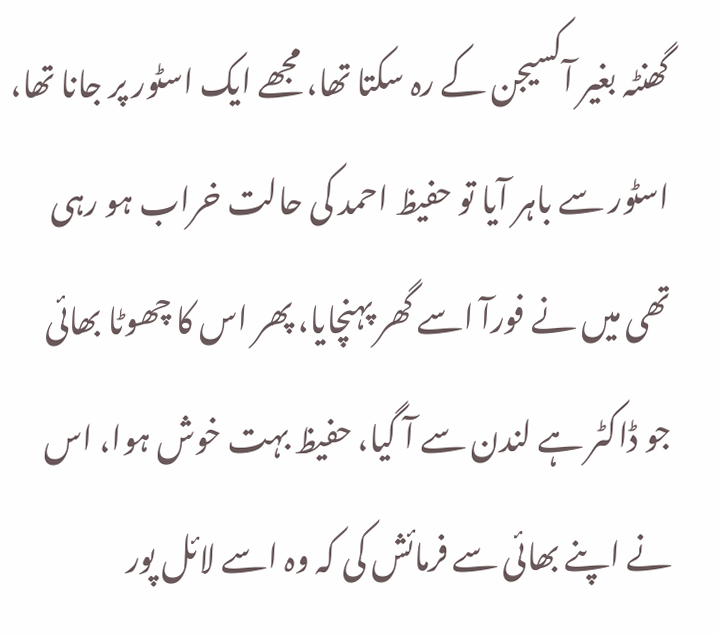گھنٹہ بغیر آکسیجن کے رہ سکتا تھا، مجھے ایک اسٹور پر جانا تھا، اسٹور سے باہر آیا تو حفیظ احمد کی حالت خراب ہو رہی تھی میں نے فورآ اسے گھر پہنچایا، پھر اس کا چھوٹا بھائی جو ڈاکٹر ہے لندن سے آ گیا، حفیظ بہت خوش ہوا، اس نے اپنے بھائی سے فرمائش کی کہ وہ اسے لائل پور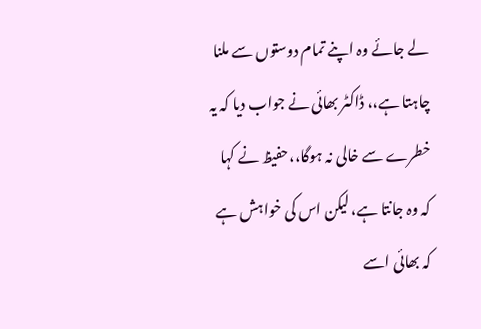لے جائے وہ اپنے تمام دوستوں سے ملنا چاہتا ہے،، ڈاکٹر بھائی نے جواب دیا کہ یہ خطرے سے خالی نہ ہوگا،،حفیظ نے کہا کہ وہ جانتا ہے، لیکن اس کی خواہش ہے کہ بھائی اسے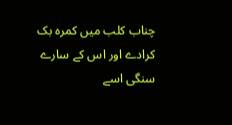چناب کلب میں کمرہ بک کرادے اور اس کے سارے سنگی اسے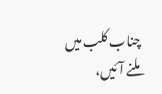چناب کلب میں ملنے آئیں،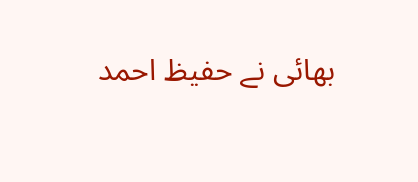بھائی نے حفیظ احمد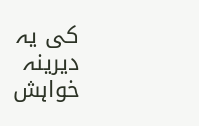کی یہ دیرینہ خواہش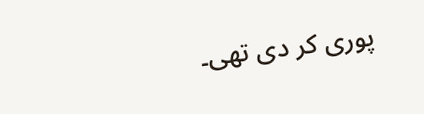پوری کر دی تھی۔